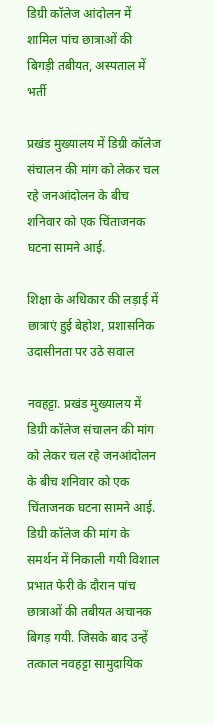डिग्री कॉलेज आंदोलन में शामिल पांच छात्राओं की बिगड़ी तबीयत, अस्पताल में भर्ती

प्रखंड मुख्यालय में डिग्री कॉलेज संचालन की मांग को लेकर चल रहे जनआंदोलन के बीच शनिवार को एक चिंताजनक घटना सामने आई.

शिक्षा के अधिकार की लड़ाई में छात्राएं हुई बेहोश, प्रशासनिक उदासीनता पर उठे सवाल

नवहट्टा. प्रखंड मुख्यालय में डिग्री कॉलेज संचालन की मांग को लेकर चल रहे जनआंदोलन के बीच शनिवार को एक चिंताजनक घटना सामने आई. डिग्री कॉलेज की मांग के समर्थन में निकाली गयी विशाल प्रभात फेरी के दौरान पांच छात्राओं की तबीयत अचानक बिगड़ गयी. जिसके बाद उन्हें तत्काल नवहट्टा सामुदायिक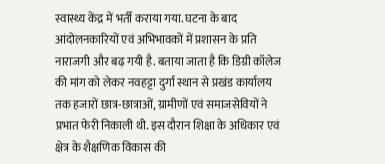स्वास्थ्य केंद्र में भर्ती कराया गया. घटना के बाद आंदोलनकारियों एवं अभिभावकों में प्रशासन के प्रति नाराजगी और बढ़ गयी है. बताया जाता है कि डिग्री कॉलेज की मांग को लेकर नवहट्टा दुर्गा स्थान से प्रखंड कार्यालय तक हजारों छात्र-छात्राओं, ग्रामीणों एवं समाजसेवियों ने प्रभात फेरी निकाली थी. इस दौरान शिक्षा के अधिकार एवं क्षेत्र के शैक्षणिक विकास की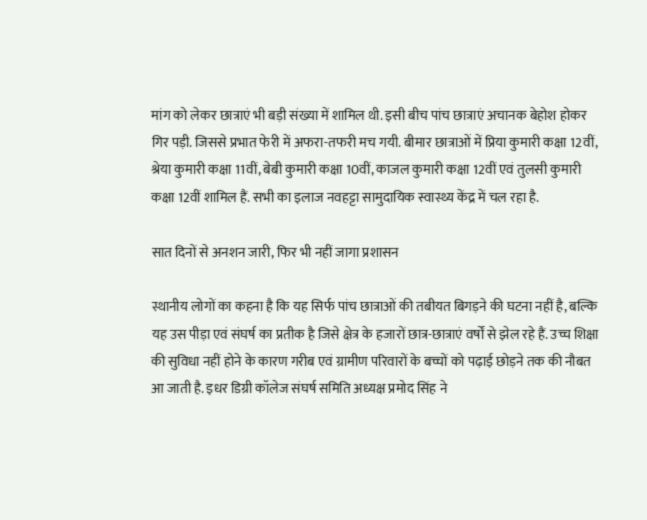मांग को लेकर छात्राएं भी बड़ी संख्या में शामिल थी. इसी बीच पांच छात्राएं अचानक बेहोश होकर गिर पड़ी. जिससे प्रभात फेरी में अफरा-तफरी मच गयी. बीमार छात्राओं में प्रिया कुमारी कक्षा 12वीं, श्रेया कुमारी कक्षा 11वीं, बेबी कुमारी कक्षा 10वीं, काजल कुमारी कक्षा 12वीं एवं तुलसी कुमारी कक्षा 12वीं शामिल हैं. सभी का इलाज नवहट्टा सामुदायिक स्वास्थ्य केंद्र में चल रहा है.

सात दिनों से अनशन जारी, फिर भी नहीं जागा प्रशासन

स्थानीय लोगों का कहना है कि यह सिर्फ पांच छात्राओं की तबीयत बिगड़ने की घटना नहीं है, बल्कि यह उस पीड़ा एवं संघर्ष का प्रतीक है जिसे क्षेत्र के हजारों छात्र-छात्राएं वर्षों से झेल रहे हैं. उच्च शिक्षा की सुविधा नहीं होने के कारण गरीब एवं ग्रामीण परिवारों के बच्चों को पढ़ाई छोड़ने तक की नौबत आ जाती है. इधर डिग्री कॉलेज संघर्ष समिति अध्यक्ष प्रमोद सिंह ने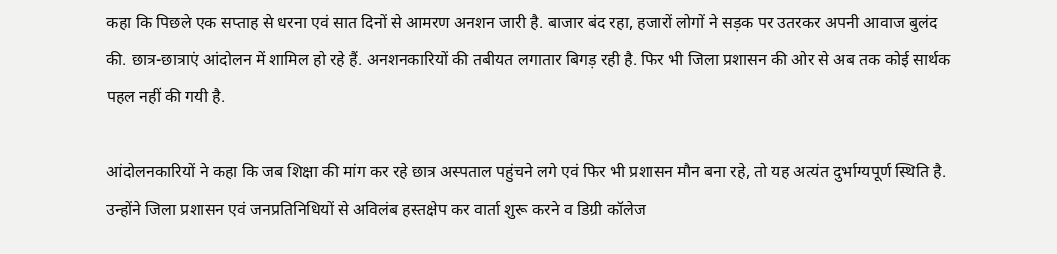कहा कि पिछले एक सप्ताह से धरना एवं सात दिनों से आमरण अनशन जारी है. बाजार बंद रहा, हजारों लोगों ने सड़क पर उतरकर अपनी आवाज बुलंद की. छात्र-छात्राएं आंदोलन में शामिल हो रहे हैं. अनशनकारियों की तबीयत लगातार बिगड़ रही है. फिर भी जिला प्रशासन की ओर से अब तक कोई सार्थक पहल नहीं की गयी है.

आंदोलनकारियों ने कहा कि जब शिक्षा की मांग कर रहे छात्र अस्पताल पहुंचने लगे एवं फिर भी प्रशासन मौन बना रहे, तो यह अत्यंत दुर्भाग्यपूर्ण स्थिति है. उन्होंने जिला प्रशासन एवं जनप्रतिनिधियों से अविलंब हस्तक्षेप कर वार्ता शुरू करने व डिग्री कॉलेज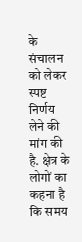के संचालन को लेकर स्पष्ट निर्णय लेने की मांग की है. क्षेत्र के लोगों का कहना है कि समय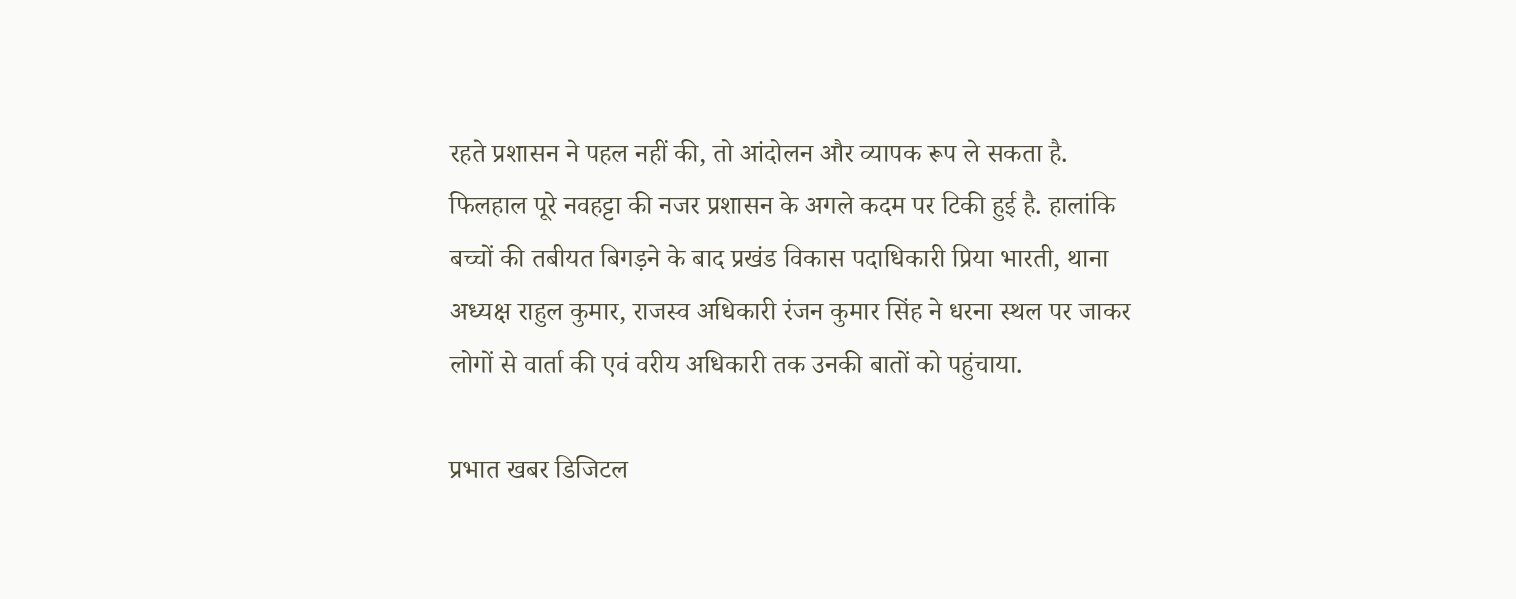रहते प्रशासन ने पहल नहीं की, तो आंदोलन और व्यापक रूप ले सकता है. फिलहाल पूरे नवहट्टा की नजर प्रशासन के अगले कदम पर टिकी हुई है. हालांकि बच्चों की तबीयत बिगड़ने के बाद प्रखंड विकास पदाधिकारी प्रिया भारती, थाना अध्यक्ष राहुल कुमार, राजस्व अधिकारी रंजन कुमार सिंह ने धरना स्थल पर जाकर लोगों से वार्ता की एवं वरीय अधिकारी तक उनकी बातों को पहुंचाया.

प्रभात खबर डिजिटल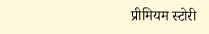प्रीमियम स्टोरी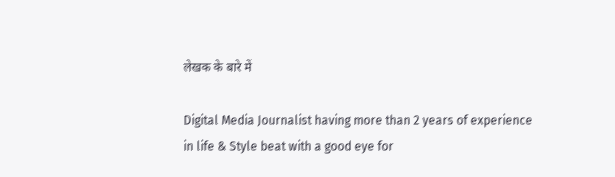लेखक के बारे में

Digital Media Journalist having more than 2 years of experience in life & Style beat with a good eye for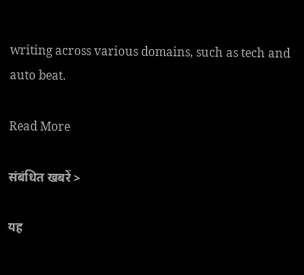writing across various domains, such as tech and auto beat.

Read More

संबंधित खबरें >

यह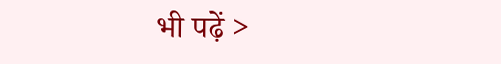भी पढ़ें >